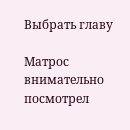Выбрать главу

Матрос внимательно посмотрел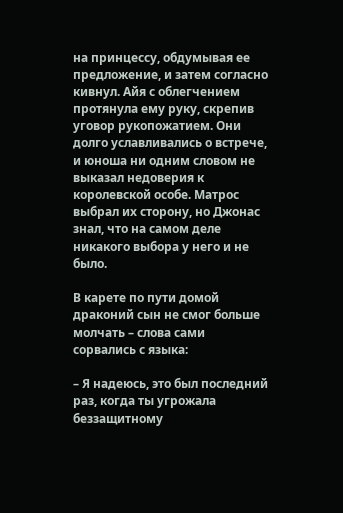на принцессу, обдумывая ее предложение, и затем согласно кивнул. Айя с облегчением протянула ему руку, скрепив уговор рукопожатием. Они долго уславливались о встрече, и юноша ни одним словом не выказал недоверия к королевской особе. Матрос выбрал их сторону, но Джонас знал, что на самом деле никакого выбора у него и не было.

В карете по пути домой драконий сын не смог больше молчать – слова сами сорвались с языка:

– Я надеюсь, это был последний раз, когда ты угрожала беззащитному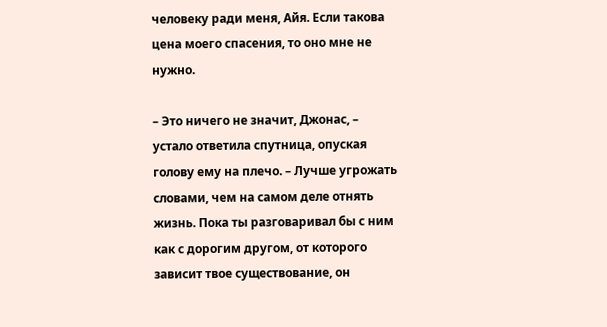человеку ради меня, Айя. Если такова цена моего спасения, то оно мне не нужно.

– Это ничего не значит, Джонас, – устало ответила спутница, опуская голову ему на плечо. – Лучше угрожать словами, чем на самом деле отнять жизнь. Пока ты разговаривал бы с ним как с дорогим другом, от которого зависит твое существование, он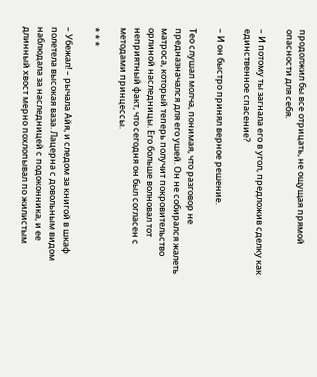продолжил бы все отрицать, не ощущая прямой опасности для себя.

– И потому ты загнала его в угол, предложив сделку как единственное спасение?

– И он быстро принял верное решение.

Тео слушал молча, понимая, что разговор не предназначался для его ушей. Он не собирался жалеть матроса, который теперь получит покровительство орлиной наследницы. Его больше волновал тот неприятный факт, что сегодня он был согласен с методами принцессы.

* * *

– Убежал! – рычала Айя, и следом за книгой в шкаф полетела высокая ваза. Лацерна с довольным видом наблюдала за наследницей с подоконника, и ее длинный хвост мерно похлопывал по жилистым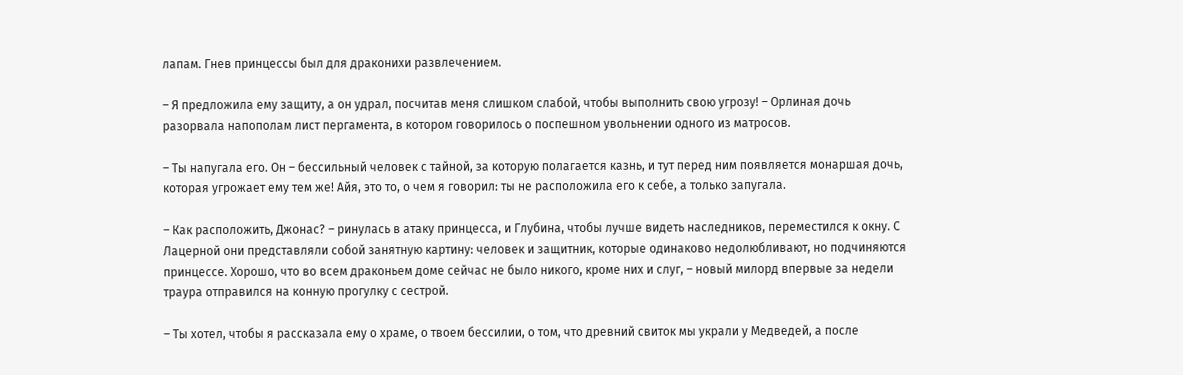лапам. Гнев принцессы был для драконихи развлечением.

– Я предложила ему защиту, а он удрал, посчитав меня слишком слабой, чтобы выполнить свою угрозу! – Орлиная дочь разорвала напополам лист пергамента, в котором говорилось о поспешном увольнении одного из матросов.

– Ты напугала его. Он – бессильный человек с тайной, за которую полагается казнь, и тут перед ним появляется монаршая дочь, которая угрожает ему тем же! Айя, это то, о чем я говорил: ты не расположила его к себе, а только запугала.

– Как расположить, Джонас? – ринулась в атаку принцесса, и Глубина, чтобы лучше видеть наследников, переместился к окну. С Лацерной они представляли собой занятную картину: человек и защитник, которые одинаково недолюбливают, но подчиняются принцессе. Хорошо, что во всем драконьем доме сейчас не было никого, кроме них и слуг, – новый милорд впервые за недели траура отправился на конную прогулку с сестрой.

– Ты хотел, чтобы я рассказала ему о храме, о твоем бессилии, о том, что древний свиток мы украли у Медведей, а после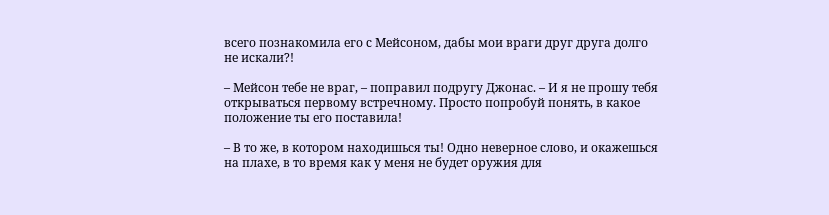всего познакомила его с Мейсоном, дабы мои враги друг друга долго не искали?!

– Мейсон тебе не враг, – поправил подругу Джонас. – И я не прошу тебя открываться первому встречному. Просто попробуй понять, в какое положение ты его поставила!

– В то же, в котором находишься ты! Одно неверное слово, и окажешься на плахе, в то время как у меня не будет оружия для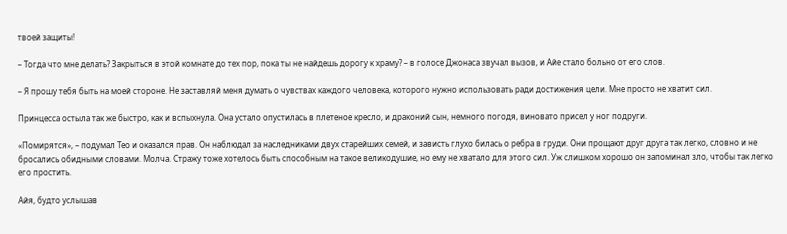твоей защиты!

– Тогда что мне делать? Закрыться в этой комнате до тех пор, пока ты не найдешь дорогу к храму? – в голосе Джонаса звучал вызов, и Айе стало больно от его слов.

– Я прошу тебя быть на моей стороне. Не заставляй меня думать о чувствах каждого человека, которого нужно использовать ради достижения цели. Мне просто не хватит сил.

Принцесса остыла так же быстро, как и вспыхнула. Она устало опустилась в плетеное кресло, и драконий сын, немного погодя, виновато присел у ног подруги.

«Помирятся», – подумал Тео и оказался прав. Он наблюдал за наследниками двух старейших семей, и зависть глухо билась о ребра в груди. Они прощают друг друга так легко, словно и не бросались обидными словами. Молча. Стражу тоже хотелось быть способным на такое великодушие, но ему не хватало для этого сил. Уж слишком хорошо он запоминал зло, чтобы так легко его простить.

Айя, будто услышав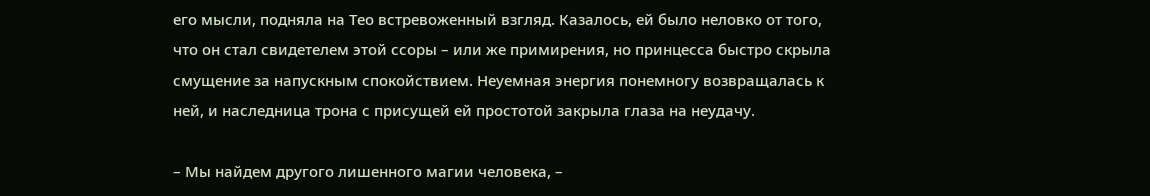его мысли, подняла на Тео встревоженный взгляд. Казалось, ей было неловко от того, что он стал свидетелем этой ссоры – или же примирения, но принцесса быстро скрыла смущение за напускным спокойствием. Неуемная энергия понемногу возвращалась к ней, и наследница трона с присущей ей простотой закрыла глаза на неудачу.

– Мы найдем другого лишенного магии человека, –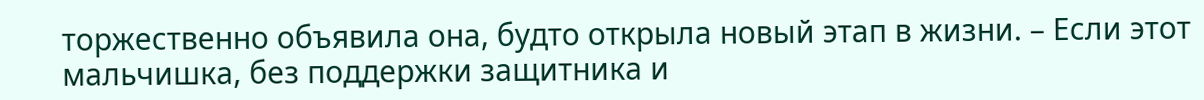торжественно объявила она, будто открыла новый этап в жизни. – Если этот мальчишка, без поддержки защитника и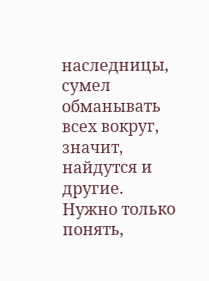наследницы, сумел обманывать всех вокруг, значит, найдутся и другие. Нужно только понять,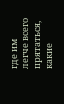где им легче всего прятаться, какие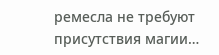ремесла не требуют присутствия магии…